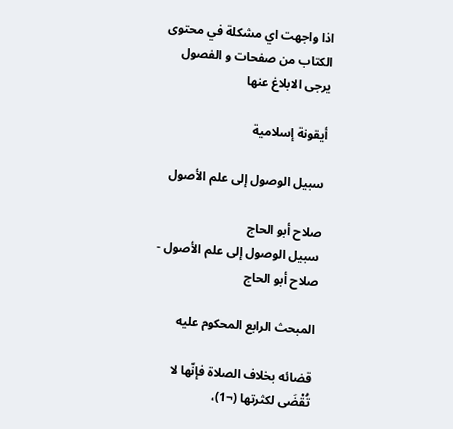اذا واجهت اي مشكلة في محتوى الكتاب من صفحات و الفصول يرجى الابلاغ عنها

أيقونة إسلامية

سبيل الوصول إلى علم الأصول

صلاح أبو الحاج
سبيل الوصول إلى علم الأصول - صلاح أبو الحاج

المبحث الرابع المحكوم عليه

قضائه بخلاف الصلاة فإنّها لا تُقْضَى لكثرتها (¬1)،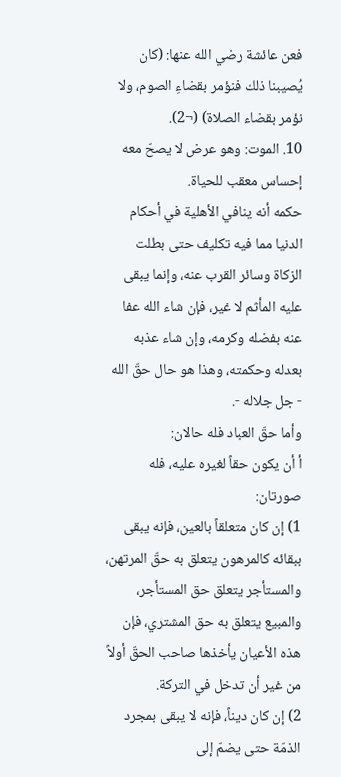فعن عائشة رضي الله عنها: (كان يُصيبنا ذلك فنؤمر بقضاءِ الصوم، ولا نؤمر بقضاء الصلاة) (¬2).
10. الموت: وهو عرض لا يصحّ معه إحساس معقب للحياة.
حكمه أنه ينافي الأهلية في أحكام الدنيا مما فيه تكليف حتى بطلت الزكاة وسائر القرب عنه، وإنما يبقى عليه المأثم لا غير، فإن شاء الله عفا عنه بفضله وكرمه، وإن شاء عذبه بعدله وحكمته، وهذا هو حال حقّ الله - جل جلاله -.
وأما حقّ العباد فله حالان:
أ أن يكون حقاً لغيره عليه، فله صورتان:
1) إن كان متعلقاً بالعين، فإنه يبقى ببقائه كالمرهون يتعلق به حقّ المرتهن، والمستأجر يتعلق حق المستأجر، والمبيع يتعلق به حق المشتري، فإن هذه الأعيان يأخذها صاحب الحقّ أولاً من غير أن تدخل في التركة.
2) إن كان ديناً، فإنه لا يبقى بمجرد الذمّة حتى يضمّ إلى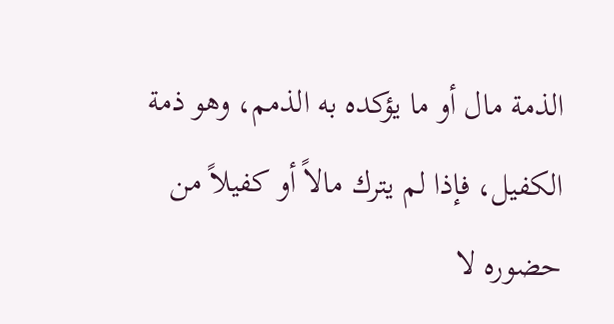الذمة مال أو ما يؤكده به الذمم، وهو ذمة الكفيل، فإذا لم يترك مالاً أو كفيلاً من حضوره لا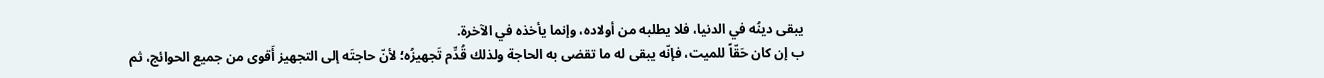يبقى دينُه في الدنيا، فلا يطلبه من أولاده، وإنما يأخذه في الآخرة.
ب إن كان حَقّاً للميت، فإنّه يبقى له ما تقضى به الحاجة ولذلك قُدِّم تَجهيزُه؛ لأنّ حاجتَه إلى التجهيز أَقوى من جميع الحوائج، ثم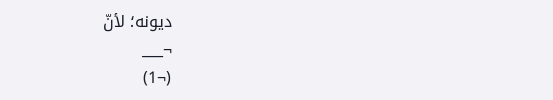ديونه؛ لأنّ
¬___
(¬1)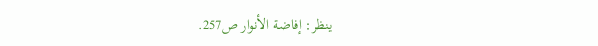ينظر: إفاضة الأنوار ص257.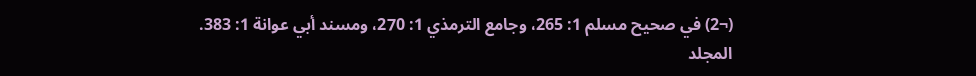(¬2) في صحيح مسلم 1: 265، وجامع الترمذي 1: 270، ومسند أبي عوانة 1: 383.
المجلد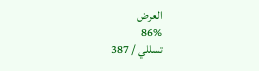العرض
86%
تسللي / 387